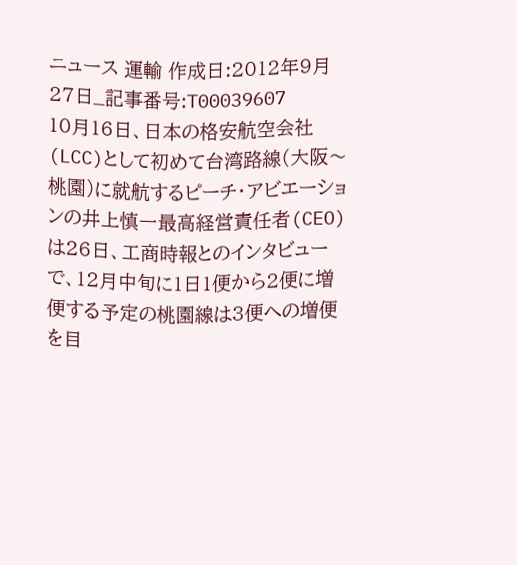ニュース 運輸 作成日:2012年9月27日_記事番号:T00039607
10月16日、日本の格安航空会社(LCC)として初めて台湾路線(大阪〜桃園)に就航するピーチ・アビエーションの井上慎一最高経営責任者(CEO)は26日、工商時報とのインタビューで、12月中旬に1日1便から2便に増便する予定の桃園線は3便への増便を目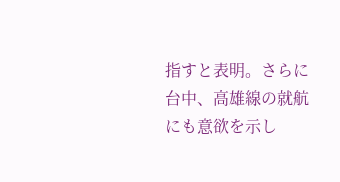指すと表明。さらに台中、高雄線の就航にも意欲を示し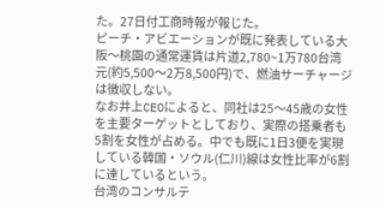た。27日付工商時報が報じた。
ピーチ・アビエーションが既に発表している大阪〜桃園の通常運賃は片道2,780~1万780台湾元(約5,500〜2万8,500円)で、燃油サーチャージは徴収しない。
なお井上CEOによると、同社は25〜45歳の女性を主要ターゲットとしており、実際の搭乗者も5割を女性が占める。中でも既に1日3便を実現している韓国・ソウル(仁川)線は女性比率が6割に達しているという。
台湾のコンサルテ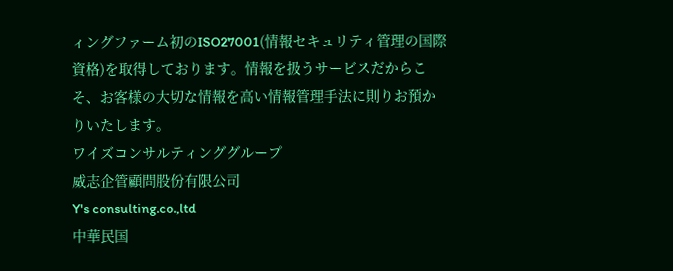ィングファーム初のISO27001(情報セキュリティ管理の国際資格)を取得しております。情報を扱うサービスだからこそ、お客様の大切な情報を高い情報管理手法に則りお預かりいたします。
ワイズコンサルティンググループ
威志企管顧問股份有限公司
Y's consulting.co.,ltd
中華民国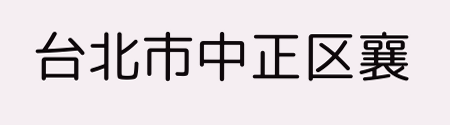台北市中正区襄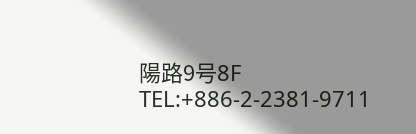陽路9号8F
TEL:+886-2-2381-9711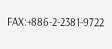FAX:+886-2-2381-9722